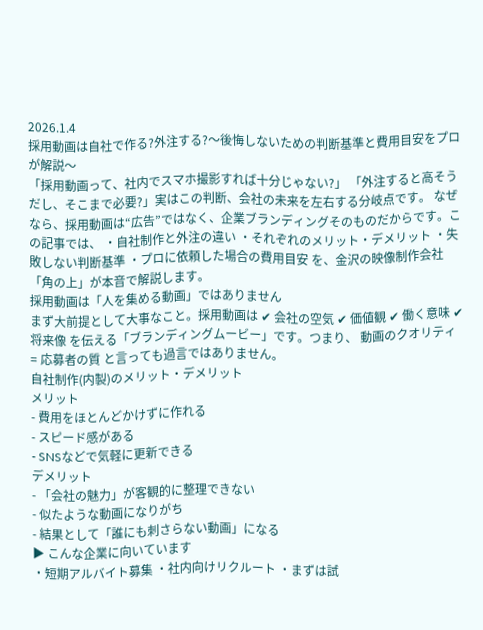2026.1.4
採用動画は自社で作る?外注する?〜後悔しないための判断基準と費用目安をプロが解説〜
「採用動画って、社内でスマホ撮影すれば十分じゃない?」 「外注すると高そうだし、そこまで必要?」実はこの判断、会社の未来を左右する分岐点です。 なぜなら、採用動画は“広告”ではなく、企業ブランディングそのものだからです。この記事では、 ・自社制作と外注の違い ・それぞれのメリット・デメリット ・失敗しない判断基準 ・プロに依頼した場合の費用目安 を、金沢の映像制作会社「角の上」が本音で解説します。
採用動画は「人を集める動画」ではありません
まず大前提として大事なこと。採用動画は ✔ 会社の空気 ✔ 価値観 ✔ 働く意味 ✔ 将来像 を伝える「ブランディングムービー」です。つまり、 動画のクオリティ = 応募者の質 と言っても過言ではありません。
自社制作(内製)のメリット・デメリット
メリット
- 費用をほとんどかけずに作れる
- スピード感がある
- SNSなどで気軽に更新できる
デメリット
- 「会社の魅力」が客観的に整理できない
- 似たような動画になりがち
- 結果として「誰にも刺さらない動画」になる
▶ こんな企業に向いています
・短期アルバイト募集 ・社内向けリクルート ・まずは試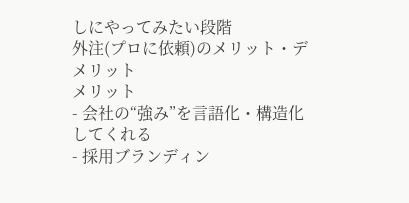しにやってみたい段階
外注(プロに依頼)のメリット・デメリット
メリット
- 会社の“強み”を言語化・構造化してくれる
- 採用ブランディン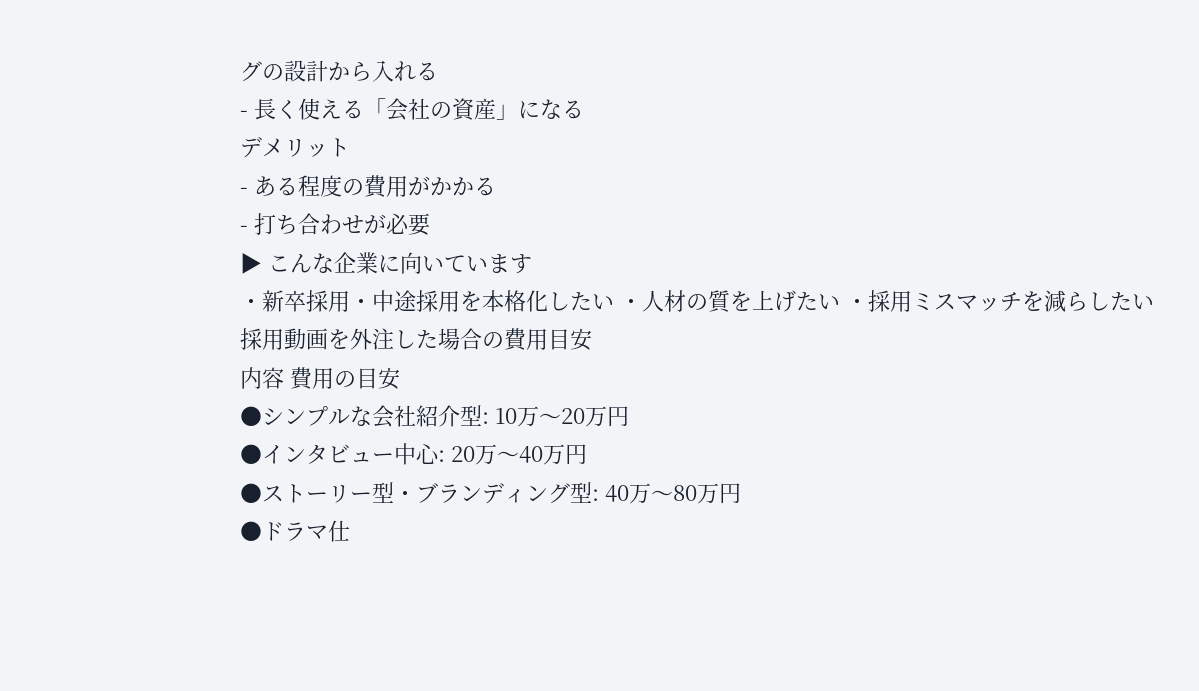グの設計から入れる
- 長く使える「会社の資産」になる
デメリット
- ある程度の費用がかかる
- 打ち合わせが必要
▶ こんな企業に向いています
・新卒採用・中途採用を本格化したい ・人材の質を上げたい ・採用ミスマッチを減らしたい
採用動画を外注した場合の費用目安
内容 費用の目安
●シンプルな会社紹介型: 10万〜20万円
●インタビュー中心: 20万〜40万円
●ストーリー型・ブランディング型: 40万〜80万円
●ドラマ仕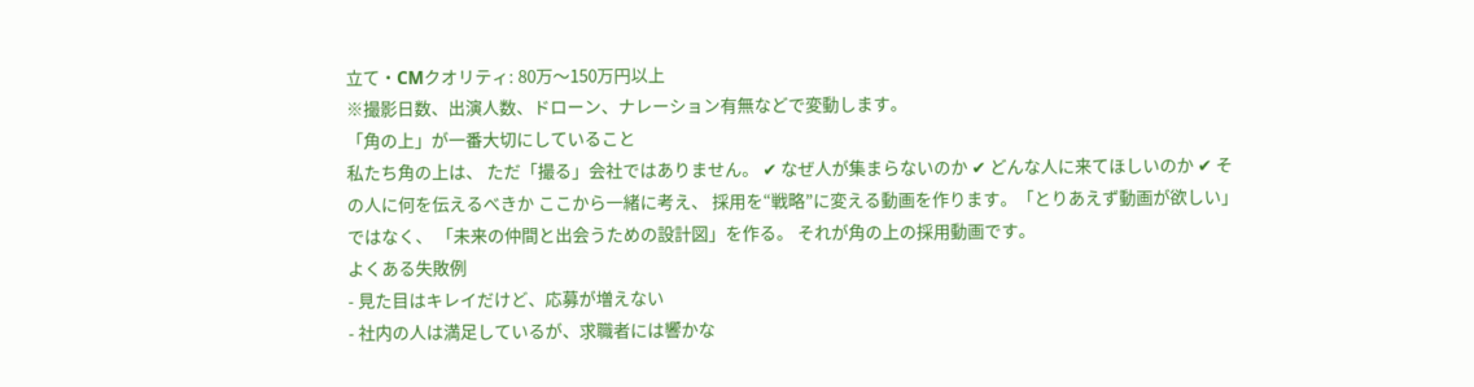立て・CMクオリティ: 80万〜150万円以上
※撮影日数、出演人数、ドローン、ナレーション有無などで変動します。
「角の上」が一番大切にしていること
私たち角の上は、 ただ「撮る」会社ではありません。 ✔ なぜ人が集まらないのか ✔ どんな人に来てほしいのか ✔ その人に何を伝えるべきか ここから一緒に考え、 採用を“戦略”に変える動画を作ります。「とりあえず動画が欲しい」ではなく、 「未来の仲間と出会うための設計図」を作る。 それが角の上の採用動画です。
よくある失敗例
- 見た目はキレイだけど、応募が増えない
- 社内の人は満足しているが、求職者には響かな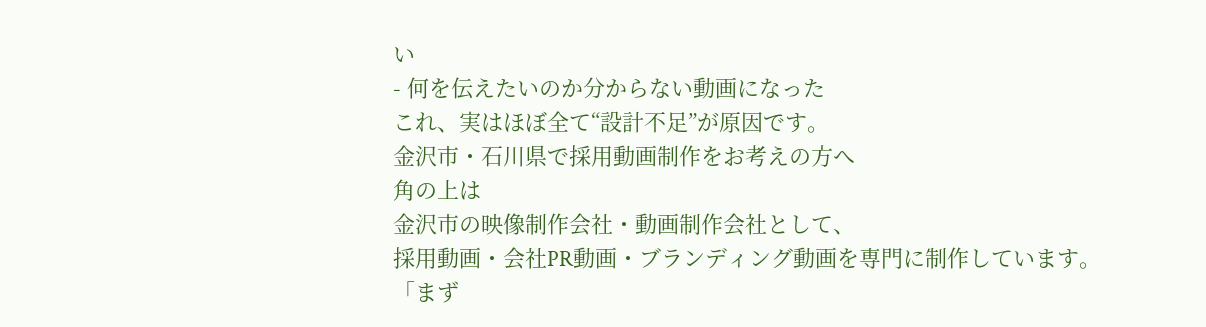い
- 何を伝えたいのか分からない動画になった
これ、実はほぼ全て“設計不足”が原因です。
金沢市・石川県で採用動画制作をお考えの方へ
角の上は
金沢市の映像制作会社・動画制作会社として、
採用動画・会社PR動画・ブランディング動画を専門に制作しています。
「まず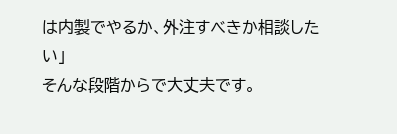は内製でやるか、外注すべきか相談したい」
そんな段階からで大丈夫です。